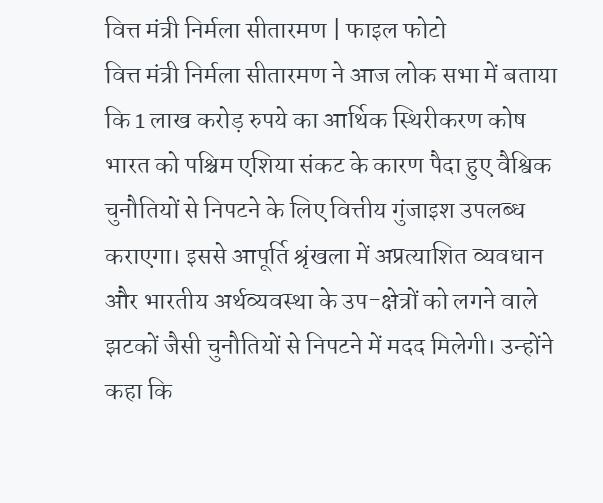वित्त मंत्री निर्मला सीतारमण | फाइल फोटो
वित्त मंत्री निर्मला सीतारमण ने आज लोक सभा में बताया कि 1 लाख करोड़ रुपये का आर्थिक स्थिरीकरण कोष भारत को पश्चिम एशिया संकट के कारण पैदा हुए वैश्विक चुनौतियों से निपटने के लिए वित्तीय गुंजाइश उपलब्ध कराएगा। इससे आपूर्ति श्रृंखला में अप्रत्याशित व्यवधान और भारतीय अर्थव्यवस्था के उप-क्षेत्रों को लगने वाले झटकों जैसी चुनौतियों से निपटने में मदद मिलेगी। उन्होंने कहा कि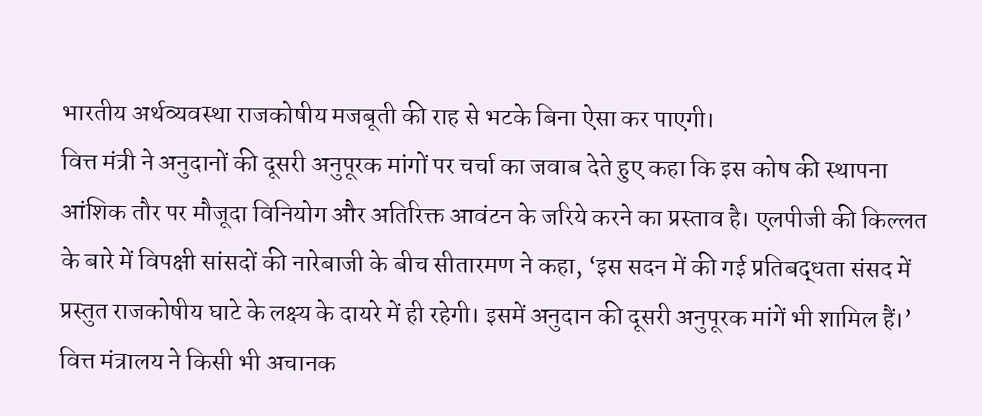भारतीय अर्थव्यवस्था राजकोषीय मजबूती की राह से भटके बिना ऐसा कर पाएगी।
वित्त मंत्री ने अनुदानों की दूसरी अनुपूरक मांगों पर चर्चा का जवाब देते हुए कहा कि इस कोष की स्थापना आंशिक तौर पर मौजूदा विनियोग और अतिरिक्त आवंटन के जरिये करने का प्रस्ताव है। एलपीजी की किल्लत के बारे में विपक्षी सांसदों की नारेबाजी के बीच सीतारमण ने कहा, ‘इस सदन में की गई प्रतिबद्धता संसद में प्रस्तुत राजकोषीय घाटे के लक्ष्य के दायरे में ही रहेगी। इसमें अनुदान की दूसरी अनुपूरक मांगें भी शामिल हैं।’
वित्त मंत्रालय ने किसी भी अचानक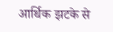आर्थिक झटके से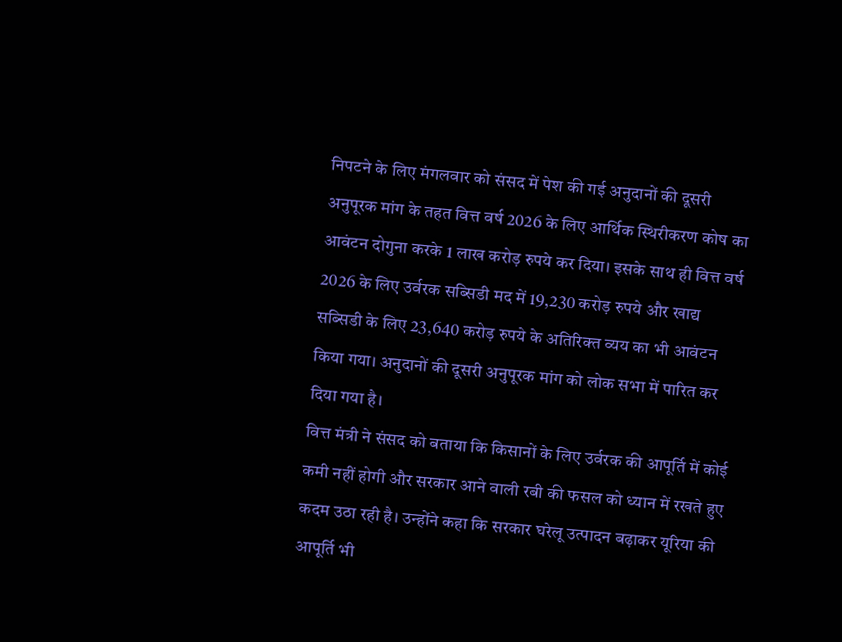निपटने के लिए मंगलवार को संसद में पेश की गई अनुदानों की दूसरी अनुपूरक मांग के तहत वित्त वर्ष 2026 के लिए आर्थिक स्थिरीकरण कोष का आवंटन दोगुना करके 1 लाख करोड़ रुपये कर दिया। इसके साथ ही वित्त वर्ष 2026 के लिए उर्वरक सब्सिडी मद में 19,230 करोड़ रुपये और खाद्य सब्सिडी के लिए 23,640 करोड़ रुपये के अतिरिक्त व्यय का भी आवंटन किया गया। अनुदानों की दूसरी अनुपूरक मांग को लोक सभा में पारित कर दिया गया है।
वित्त मंत्री ने संसद को बताया कि किसानों के लिए उर्वरक की आपूर्ति में कोई कमी नहीं होगी और सरकार आने वाली रबी की फसल को ध्यान में रखते हुए कदम उठा रही है। उन्होंने कहा कि सरकार घरेलू उत्पादन बढ़ाकर यूरिया की आपूर्ति भी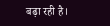बढ़ा रही है।